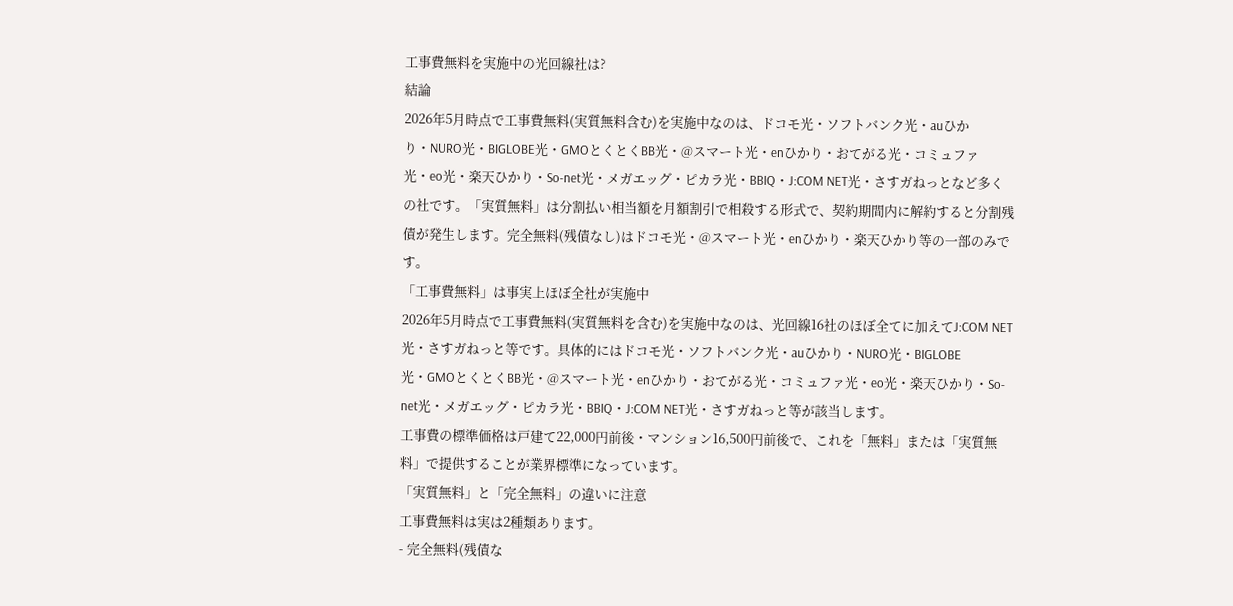工事費無料を実施中の光回線社は?
結論
2026年5月時点で工事費無料(実質無料含む)を実施中なのは、ドコモ光・ソフトバンク光・auひかり・NURO光・BIGLOBE光・GMOとくとくBB光・@スマート光・enひかり・おてがる光・コミュファ光・eo光・楽天ひかり・So-net光・メガエッグ・ピカラ光・BBIQ・J:COM NET光・さすガねっとなど多くの社です。「実質無料」は分割払い相当額を月額割引で相殺する形式で、契約期間内に解約すると分割残債が発生します。完全無料(残債なし)はドコモ光・@スマート光・enひかり・楽天ひかり等の一部のみです。
「工事費無料」は事実上ほぼ全社が実施中
2026年5月時点で工事費無料(実質無料を含む)を実施中なのは、光回線16社のほぼ全てに加えてJ:COM NET光・さすガねっと等です。具体的にはドコモ光・ソフトバンク光・auひかり・NURO光・BIGLOBE光・GMOとくとくBB光・@スマート光・enひかり・おてがる光・コミュファ光・eo光・楽天ひかり・So-net光・メガエッグ・ピカラ光・BBIQ・J:COM NET光・さすガねっと等が該当します。
工事費の標準価格は戸建て22,000円前後・マンション16,500円前後で、これを「無料」または「実質無料」で提供することが業界標準になっています。
「実質無料」と「完全無料」の違いに注意
工事費無料は実は2種類あります。
- 完全無料(残債な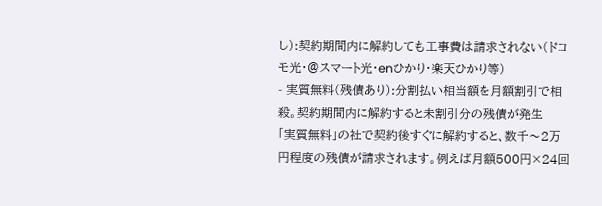し):契約期間内に解約しても工事費は請求されない(ドコモ光・@スマート光・enひかり・楽天ひかり等)
- 実質無料(残債あり):分割払い相当額を月額割引で相殺。契約期間内に解約すると未割引分の残債が発生
「実質無料」の社で契約後すぐに解約すると、数千〜2万円程度の残債が請求されます。例えば月額500円×24回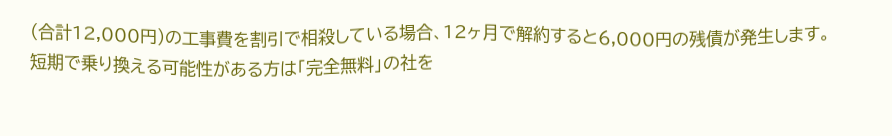(合計12,000円)の工事費を割引で相殺している場合、12ヶ月で解約すると6,000円の残債が発生します。
短期で乗り換える可能性がある方は「完全無料」の社を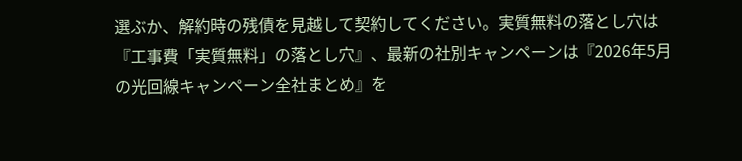選ぶか、解約時の残債を見越して契約してください。実質無料の落とし穴は『工事費「実質無料」の落とし穴』、最新の社別キャンペーンは『2026年5月の光回線キャンペーン全社まとめ』を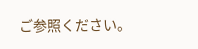ご参照ください。